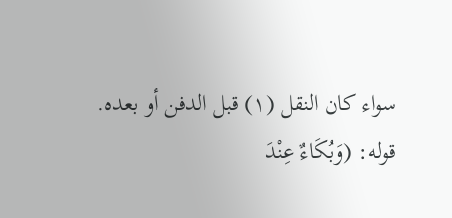سواء كان النقل (١) قبل الدفن أو بعده.
قوله: (وَبُكَاءٌ عِنْدَ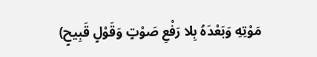مَوْتِهِ وَبَعْدَهُ بِلا رَفْعِ صَوْتٍ وَقَوْلٍ قَبِيحٍ)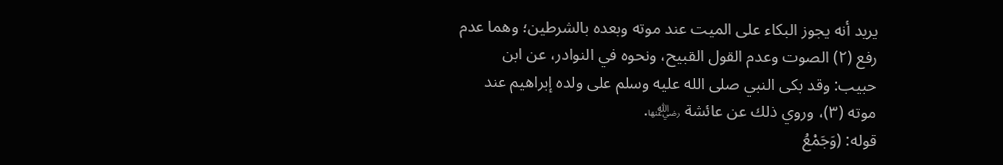يريد أنه يجوز البكاء على الميت عند موته وبعده بالشرطين؛ وهما عدم رفع (٢) الصوت وعدم القول القبيح، ونحوه في النوادر، عن ابن حبيب: وقد بكى النبي صلى الله عليه وسلم على ولده إبراهيم عند موته (٣)، وروي ذلك عن عائشة ﵂.
قوله: (وَجَمْعُ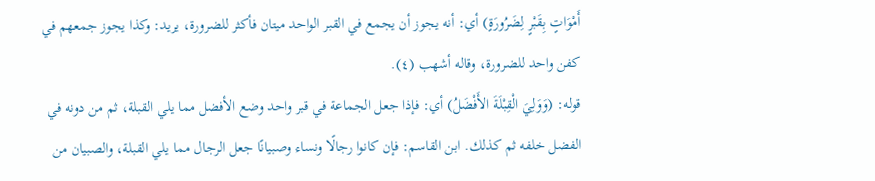أَمْوَاتٍ بِقَبْرٍ لِضَرُورَةٍ) أي: أنه يجوز أن يجمع في القبر الواحد ميتان فأكثر للضرورة، يريد: وكذا يجوز جمعهم في كفن واحد للضرورة، وقاله أشهب (٤).
قوله: (وَوَلِيَ الْقِبْلَةَ الأَفْضَلُ) أي: فإذا جعل الجماعة في قبر واحد وضع الأفضل مما يلي القبلة، ثم من دونه في الفضل خلفه ثم كذلك. ابن القاسم: فإن كانوا رجالًا ونساء وصبيانًا جعل الرجال مما يلي القبلة، والصبيان من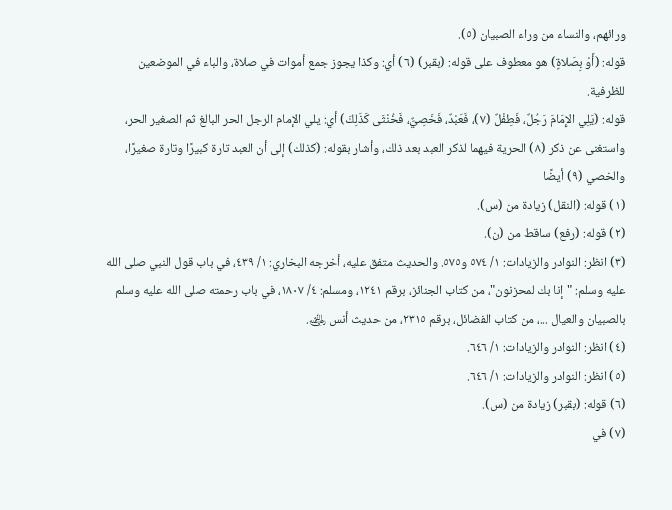ورائهم، والنساء من وراء الصبيان (٥).
قوله: (أَوْ بِصَلاةٍ) هو معطوف على قوله: (بقبر) (٦) أي: وكذا يجوز جمع أموات في صلاة، والباء في الموضعين للظرفية.
قوله: (يَلِي الإِمَامَ رَجُلٌ، فَطِفْلٌ (٧)، فَعَبْدٌ، فَخَصِيٌّ، فَخُنْثَى كَذَلِكَ) أي: يلي الإمام الرجل الحر البالغ ثم الصغير الحر، واستغنى عن ذكر (٨) الحرية فيهما لذكر العبد بعد ذلك، وأشار بقوله: (كذلك) إلى أن العبد تارة كبيرًا وتارة صغيرًا، والخصي (٩) أيضًا
(١) قوله: (النقل) زيادة من (س).
(٢) قوله: (رفع) ساقط من (ن).
(٣) انظر: النوادر والزيادات: ١/ ٥٧٤ و٥٧٥. والحديث متفق عليه، أخرجه البخاري: ١/ ٤٣٩، في باب قول النبي صلى الله عليه وسلم: "إنا بك لمحزنون"، من كتاب الجنائز، برقم ١٢٤١، ومسلم: ٤/ ١٨٠٧، في باب رحمته صلى الله عليه وسلم بالصبيان والعيال ...، من كتاب الفضائل، برقم ٢٣١٥، من حديث أنس ﵁.
(٤) انظر: النوادر والزيادات: ١/ ٦٤٦.
(٥) انظر: النوادر والزيادات: ١/ ٦٤٦.
(٦) قوله: (بقبر) زيادة من (س).
(٧) في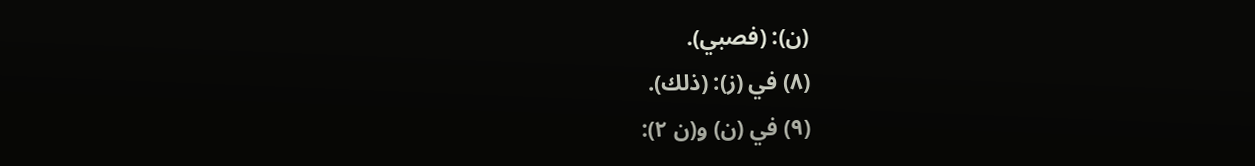(ن): (فصبي).
(٨) في (ز): (ذلك).
(٩) في (ن) و(ن ٢):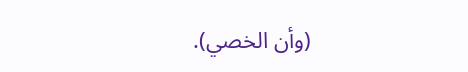(وأن الخصي).